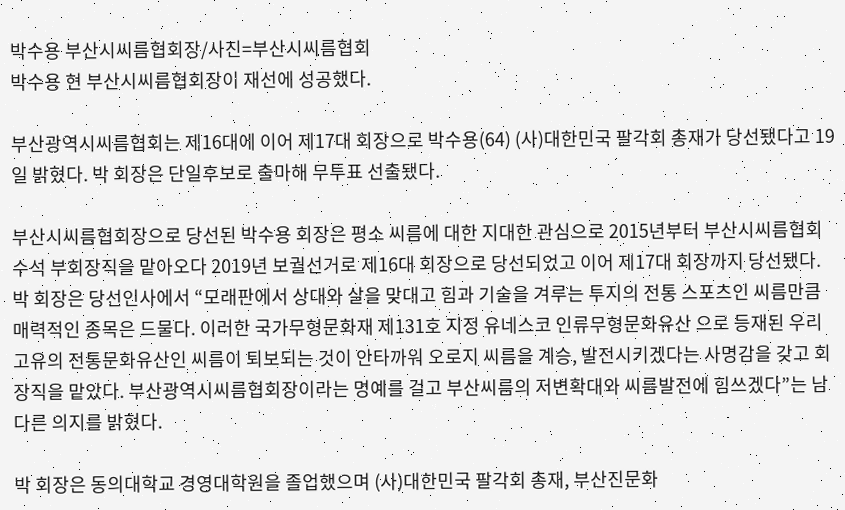박수용 부산시씨름협회장/사진=부산시씨름협회
박수용 현 부산시씨름협회장이 재선에 성공했다.

부산광역시씨름협회는 제16대에 이어 제17대 회장으로 박수용(64) (사)대한민국 팔각회 총재가 당선됐다고 19일 밝혔다. 박 회장은 단일후보로 출마해 무투표 선출됐다.

부산시씨름협회장으로 당선된 박수용 회장은 평소 씨름에 대한 지대한 관심으로 2015년부터 부산시씨름협회 수석 부회장직을 맡아오다 2019년 보궐선거로 제16대 회장으로 당선되었고 이어 제17대 회장까지 당선됐다.
박 회장은 당선인사에서 “모래판에서 상대와 살을 맞대고 힘과 기술을 겨루는 투지의 전통 스포츠인 씨름만큼 매력적인 종목은 드물다. 이러한 국가무형문화재 제131호 지정 유네스코 인류무형문화유산 으로 등재된 우리 고유의 전통문화유산인 씨름이 퇴보되는 것이 안타까워 오로지 씨름을 계승, 발전시키겠다는 사명감을 갖고 회장직을 맡았다. 부산광역시씨름협회장이라는 명예를 걸고 부산씨름의 저변확대와 씨름발전에 힘쓰겠다”는 남다른 의지를 밝혔다.

박 회장은 동의대학교 경영대학원을 졸업했으며 (사)대한민국 팔각회 총재, 부산진문화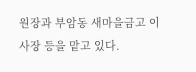원장과 부암동 새마을금고 이사장 등을 맡고 있다.